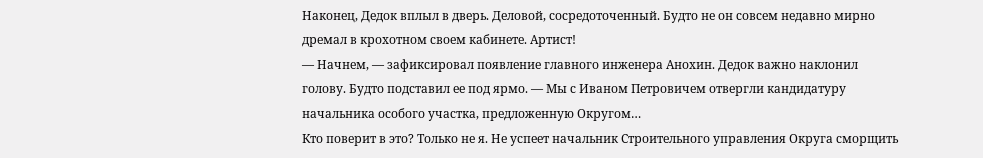Наконец, Дедок вплыл в дверь. Деловой, сосредоточенный. Будто не он совсем недавно мирно дремал в крохотном своем кабинете. Артист!
— Начнем, — зафиксировал появление главного инженера Анохин. Дедок важно наклонил голову. Будто подставил ее под ярмо. — Мы с Иваном Петровичем отвергли кандидатуру начальника особого участка, предложенную Округом…
Кто поверит в это? Только не я. Не успеет начальник Строительного управления Округа сморщить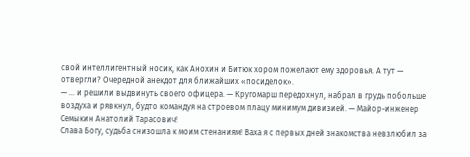свой интеллигентный носик, как Анохин и Битюк хором пожелают ему здоровья. А тут — отвергли? Очередной анекдот для ближайших «посиделок».
— … и решили выдвинуть своего офицера. — Кругомарш передохнул, набрал в грудь побольше воздуха и рявкнул, будто командуя на строевом плацу минимум дивизией. — Майор-инженер Семыкин Анатолий Тарасович!
Слава Богу, судьба снизошла к моим стенаниям! Ваха я с первых дней знакомства невзлюбил за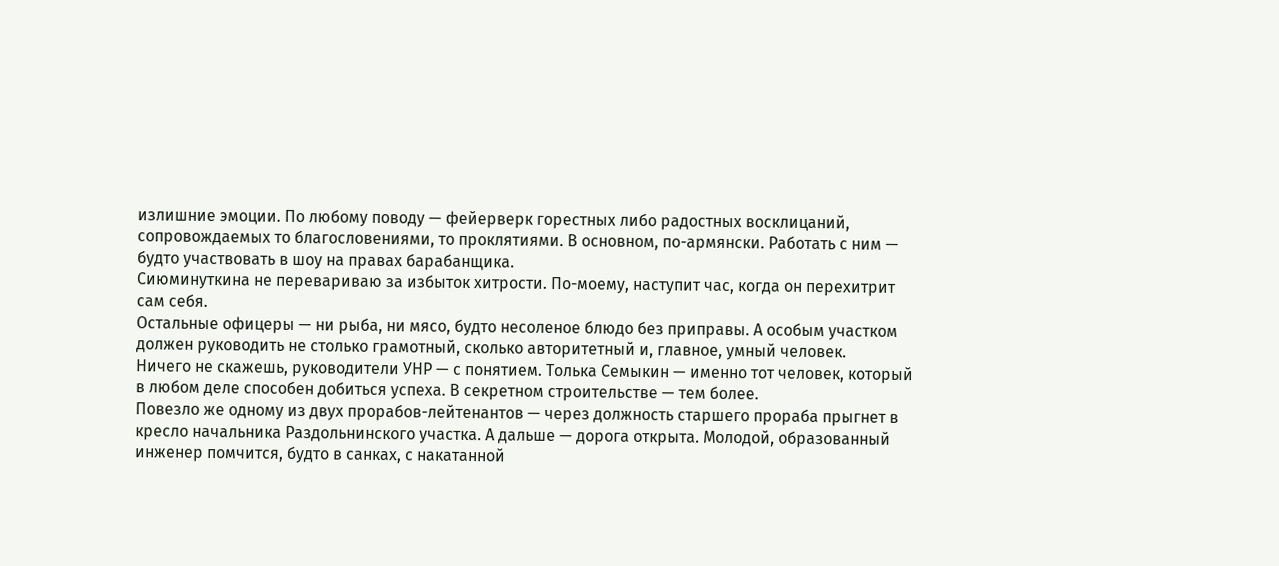излишние эмоции. По любому поводу — фейерверк горестных либо радостных восклицаний, сопровождаемых то благословениями, то проклятиями. В основном, по-армянски. Работать с ним — будто участвовать в шоу на правах барабанщика.
Сиюминуткина не перевариваю за избыток хитрости. По-моему, наступит час, когда он перехитрит сам себя.
Остальные офицеры — ни рыба, ни мясо, будто несоленое блюдо без приправы. А особым участком должен руководить не столько грамотный, сколько авторитетный и, главное, умный человек.
Ничего не скажешь, руководители УНР — с понятием. Толька Семыкин — именно тот человек, который в любом деле способен добиться успеха. В секретном строительстве — тем более.
Повезло же одному из двух прорабов-лейтенантов — через должность старшего прораба прыгнет в кресло начальника Раздольнинского участка. А дальше — дорога открыта. Молодой, образованный инженер помчится, будто в санках, с накатанной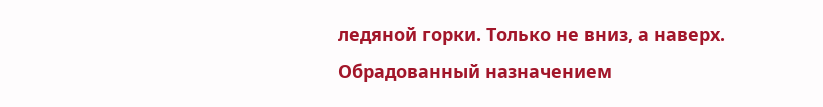ледяной горки. Только не вниз, а наверх.
Обрадованный назначением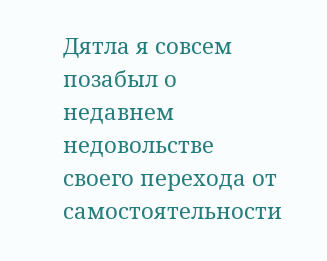Дятла я совсем позабыл о недавнем недовольстве своего перехода от самостоятельности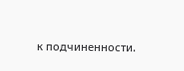к подчиненности.